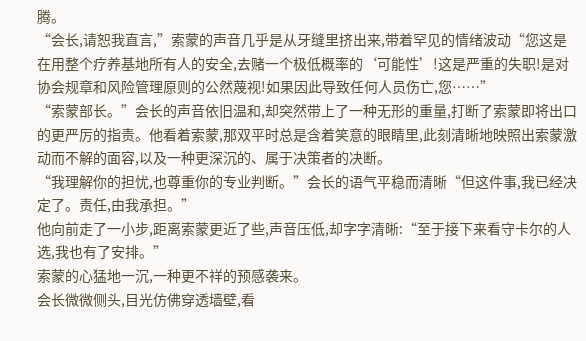腾。
“会长,请恕我直言,”索蒙的声音几乎是从牙缝里挤出来,带着罕见的情绪波动“您这是在用整个疗养基地所有人的安全,去赌一个极低概率的‘可能性’!这是严重的失职!是对协会规章和风险管理原则的公然蔑视!如果因此导致任何人员伤亡,您……”
“索蒙部长。”会长的声音依旧温和,却突然带上了一种无形的重量,打断了索蒙即将出口的更严厉的指责。他看着索蒙,那双平时总是含着笑意的眼睛里,此刻清晰地映照出索蒙激动而不解的面容,以及一种更深沉的、属于决策者的决断。
“我理解你的担忧,也尊重你的专业判断。”会长的语气平稳而清晰“但这件事,我已经决定了。责任,由我承担。”
他向前走了一小步,距离索蒙更近了些,声音压低,却字字清晰:“至于接下来看守卡尔的人选,我也有了安排。”
索蒙的心猛地一沉,一种更不祥的预感袭来。
会长微微侧头,目光仿佛穿透墙壁,看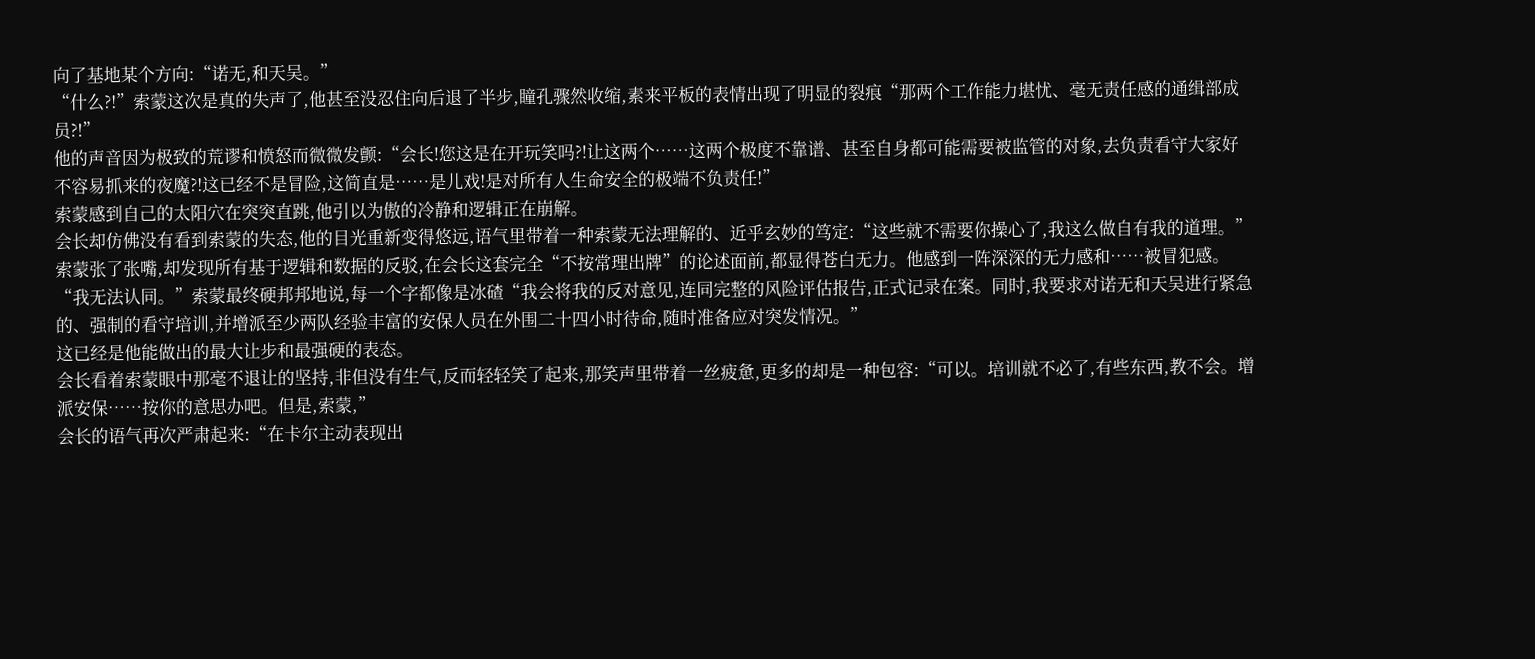向了基地某个方向:“诺无,和天吴。”
“什么?!”索蒙这次是真的失声了,他甚至没忍住向后退了半步,瞳孔骤然收缩,素来平板的表情出现了明显的裂痕“那两个工作能力堪忧、毫无责任感的通缉部成员?!”
他的声音因为极致的荒谬和愤怒而微微发颤:“会长!您这是在开玩笑吗?!让这两个……这两个极度不靠谱、甚至自身都可能需要被监管的对象,去负责看守大家好不容易抓来的夜魔?!这已经不是冒险,这简直是……是儿戏!是对所有人生命安全的极端不负责任!”
索蒙感到自己的太阳穴在突突直跳,他引以为傲的冷静和逻辑正在崩解。
会长却仿佛没有看到索蒙的失态,他的目光重新变得悠远,语气里带着一种索蒙无法理解的、近乎玄妙的笃定:“这些就不需要你操心了,我这么做自有我的道理。”
索蒙张了张嘴,却发现所有基于逻辑和数据的反驳,在会长这套完全“不按常理出牌”的论述面前,都显得苍白无力。他感到一阵深深的无力感和……被冒犯感。
“我无法认同。”索蒙最终硬邦邦地说,每一个字都像是冰碴“我会将我的反对意见,连同完整的风险评估报告,正式记录在案。同时,我要求对诺无和天吴进行紧急的、强制的看守培训,并增派至少两队经验丰富的安保人员在外围二十四小时待命,随时准备应对突发情况。”
这已经是他能做出的最大让步和最强硬的表态。
会长看着索蒙眼中那毫不退让的坚持,非但没有生气,反而轻轻笑了起来,那笑声里带着一丝疲惫,更多的却是一种包容:“可以。培训就不必了,有些东西,教不会。增派安保……按你的意思办吧。但是,索蒙,”
会长的语气再次严肃起来:“在卡尔主动表现出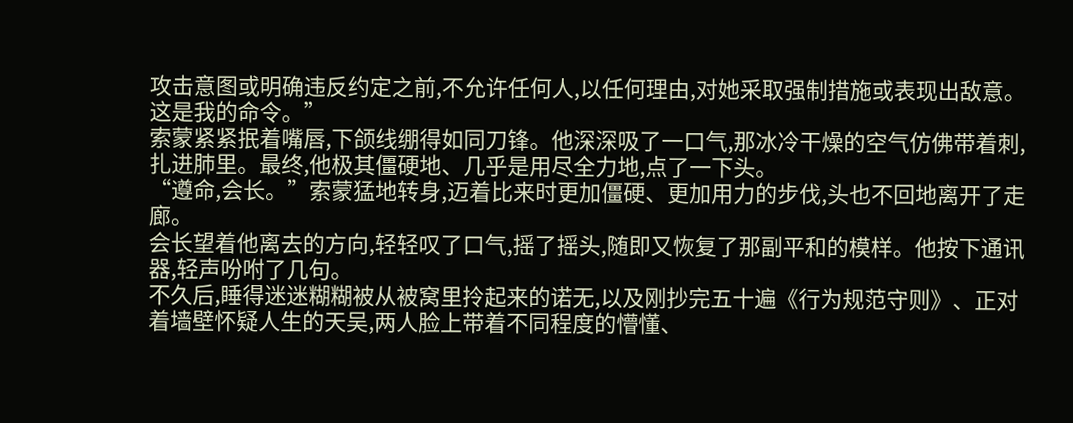攻击意图或明确违反约定之前,不允许任何人,以任何理由,对她采取强制措施或表现出敌意。这是我的命令。”
索蒙紧紧抿着嘴唇,下颌线绷得如同刀锋。他深深吸了一口气,那冰冷干燥的空气仿佛带着刺,扎进肺里。最终,他极其僵硬地、几乎是用尽全力地,点了一下头。
“遵命,会长。”索蒙猛地转身,迈着比来时更加僵硬、更加用力的步伐,头也不回地离开了走廊。
会长望着他离去的方向,轻轻叹了口气,摇了摇头,随即又恢复了那副平和的模样。他按下通讯器,轻声吩咐了几句。
不久后,睡得迷迷糊糊被从被窝里拎起来的诺无,以及刚抄完五十遍《行为规范守则》、正对着墙壁怀疑人生的天吴,两人脸上带着不同程度的懵懂、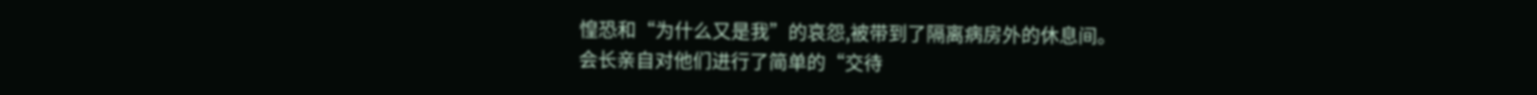惶恐和“为什么又是我”的哀怨,被带到了隔离病房外的休息间。
会长亲自对他们进行了简单的“交待